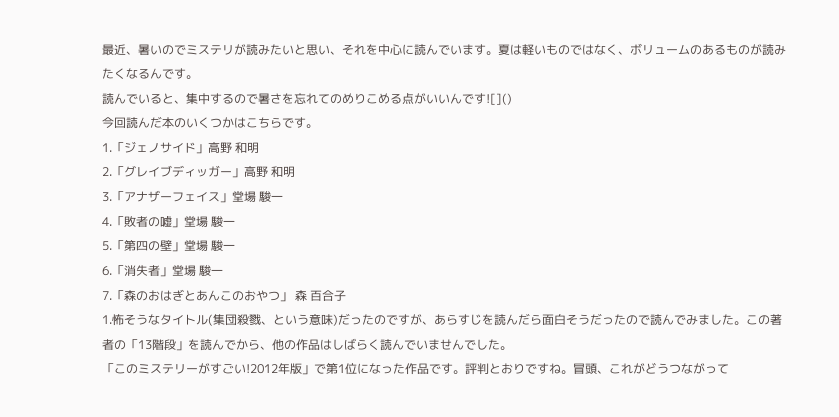最近、暑いのでミステリが読みたいと思い、それを中心に読んでいます。夏は軽いものではなく、ボリュームのあるものが読みたくなるんです。
読んでいると、集中するので暑さを忘れてのめりこめる点がいいんです![]()
今回読んだ本のいくつかはこちらです。
1.「ジェノサイド」高野 和明
2.「グレイブディッガー」高野 和明
3.「アナザーフェイス」堂場 駿一
4.「敗者の嘘」堂場 駿一
5.「第四の壁」堂場 駿一
6.「消失者」堂場 駿一
7.「森のおはぎとあんこのおやつ」 森 百合子
1.怖そうなタイトル(集団殺戮、という意味)だったのですが、あらすじを読んだら面白そうだったので読んでみました。この著者の「13階段」を読んでから、他の作品はしばらく読んでいませんでした。
「このミステリーがすごい!2012年版」で第1位になった作品です。評判とおりですね。冒頭、これがどうつながって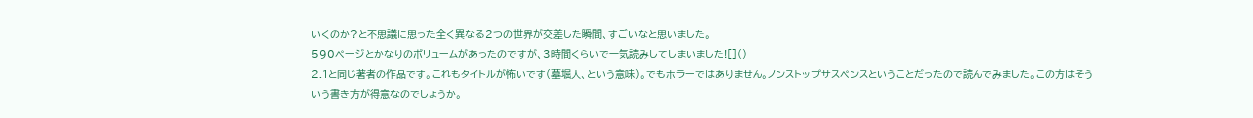いくのか?と不思議に思った全く異なる2つの世界が交差した瞬間、すごいなと思いました。
590ページとかなりのボリュームがあったのですが、3時間くらいで一気読みしてしまいました![]()
2.1と同じ著者の作品です。これもタイトルが怖いです(墓堀人、という意味)。でもホラーではありません。ノンストップサスペンスということだったので読んでみました。この方はそういう書き方が得意なのでしょうか。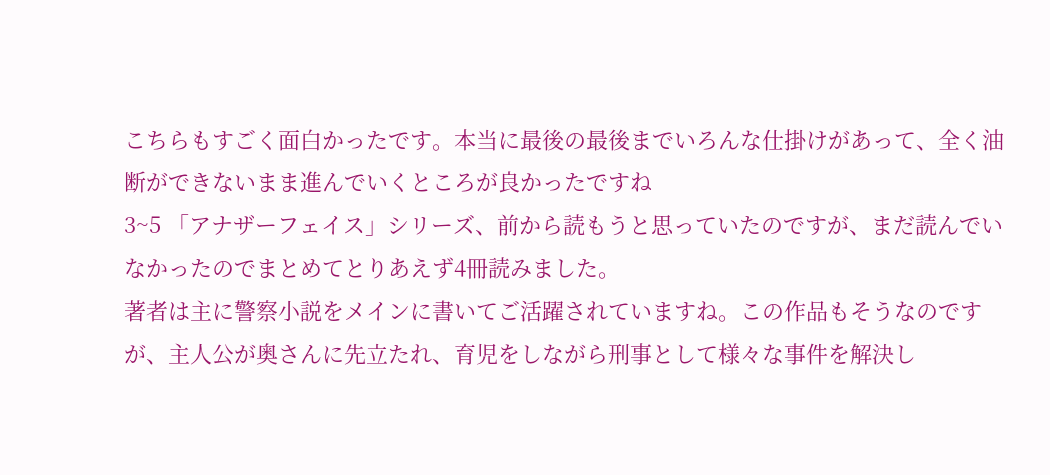こちらもすごく面白かったです。本当に最後の最後までいろんな仕掛けがあって、全く油断ができないまま進んでいくところが良かったですね
3~5 「アナザーフェイス」シリーズ、前から読もうと思っていたのですが、まだ読んでいなかったのでまとめてとりあえず4冊読みました。
著者は主に警察小説をメインに書いてご活躍されていますね。この作品もそうなのですが、主人公が奥さんに先立たれ、育児をしながら刑事として様々な事件を解決し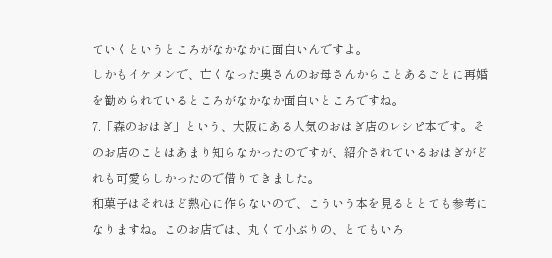ていくというところがなかなかに面白いんですよ。
しかもイケメンで、亡くなった奥さんのお母さんからことあるごとに再婚を勧められているところがなかなか面白いところですね。
7.「森のおはぎ」という、大阪にある人気のおはぎ店のレシピ本です。そのお店のことはあまり知らなかったのですが、紹介されているおはぎがどれも可愛らしかったので借りてきました。
和菓子はそれほど熱心に作らないので、こういう本を見るととても参考になりますね。このお店では、丸くて小ぶりの、とてもいろ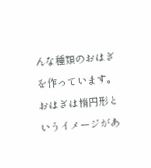んな種類のおはぎを作っています。
おはぎは楕円形というイメージがあ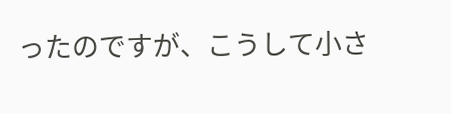ったのですが、こうして小さ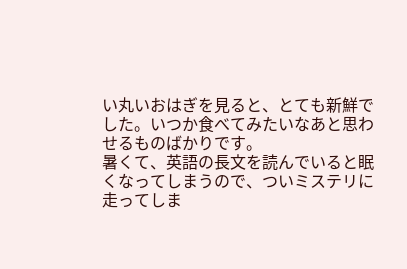い丸いおはぎを見ると、とても新鮮でした。いつか食べてみたいなあと思わせるものばかりです。
暑くて、英語の長文を読んでいると眠くなってしまうので、ついミステリに走ってしま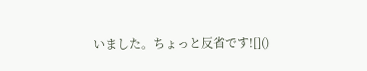いました。ちょっと反省です![]()